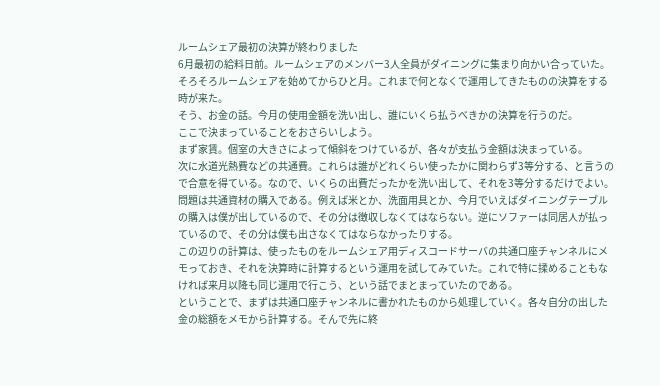ルームシェア最初の決算が終わりました
6月最初の給料日前。ルームシェアのメンバー3人全員がダイニングに集まり向かい合っていた。
そろそろルームシェアを始めてからひと月。これまで何となくで運用してきたものの決算をする時が来た。
そう、お金の話。今月の使用金額を洗い出し、誰にいくら払うべきかの決算を行うのだ。
ここで決まっていることをおさらいしよう。
まず家賃。個室の大きさによって傾斜をつけているが、各々が支払う金額は決まっている。
次に水道光熱費などの共通費。これらは誰がどれくらい使ったかに関わらず3等分する、と言うので合意を得ている。なので、いくらの出費だったかを洗い出して、それを3等分するだけでよい。
問題は共通資材の購入である。例えば米とか、洗面用具とか、今月でいえばダイニングテーブルの購入は僕が出しているので、その分は徴収しなくてはならない。逆にソファーは同居人が払っているので、その分は僕も出さなくてはならなかったりする。
この辺りの計算は、使ったものをルームシェア用ディスコードサーバの共通口座チャンネルにメモっておき、それを決算時に計算するという運用を試してみていた。これで特に揉めることもなければ来月以降も同じ運用で行こう、という話でまとまっていたのである。
ということで、まずは共通口座チャンネルに書かれたものから処理していく。各々自分の出した金の総額をメモから計算する。そんで先に終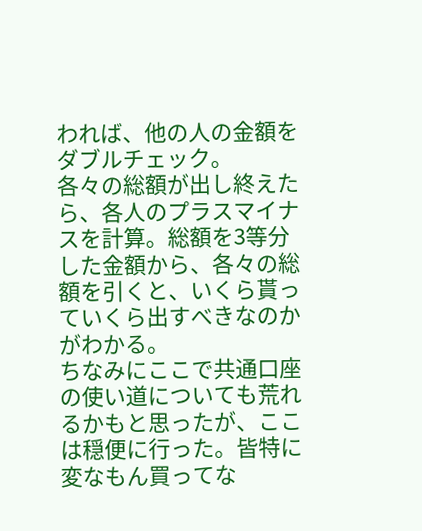われば、他の人の金額をダブルチェック。
各々の総額が出し終えたら、各人のプラスマイナスを計算。総額を3等分した金額から、各々の総額を引くと、いくら貰っていくら出すべきなのかがわかる。
ちなみにここで共通口座の使い道についても荒れるかもと思ったが、ここは穏便に行った。皆特に変なもん買ってな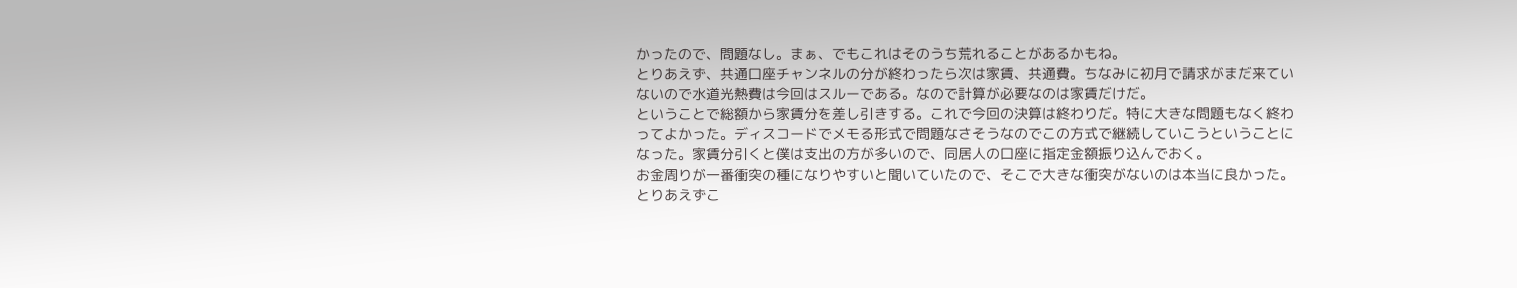かったので、問題なし。まぁ、でもこれはそのうち荒れることがあるかもね。
とりあえず、共通口座チャンネルの分が終わったら次は家賃、共通費。ちなみに初月で請求がまだ来ていないので水道光熱費は今回はスルーである。なので計算が必要なのは家賃だけだ。
ということで総額から家賃分を差し引きする。これで今回の決算は終わりだ。特に大きな問題もなく終わってよかった。ディスコードでメモる形式で問題なさそうなのでこの方式で継続していこうということになった。家賃分引くと僕は支出の方が多いので、同居人の口座に指定金額振り込んでおく。
お金周りが一番衝突の種になりやすいと聞いていたので、そこで大きな衝突がないのは本当に良かった。とりあえずこ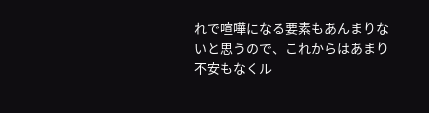れで喧嘩になる要素もあんまりないと思うので、これからはあまり不安もなくル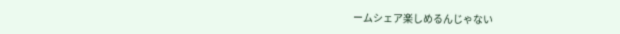ームシェア楽しめるんじゃない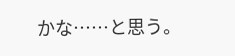かな……と思う。